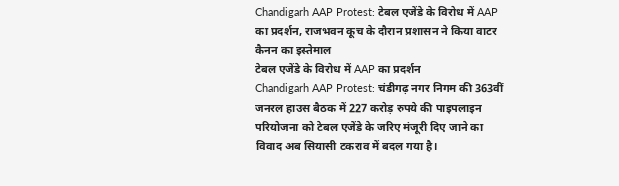Chandigarh AAP Protest: टेबल एजेंडे के विरोध में AAP का प्रदर्शन, राजभवन कूच के दौरान प्रशासन ने किया वाटर कैनन का इस्तेमाल
टेबल एजेंडे के विरोध में AAP का प्रदर्शन
Chandigarh AAP Protest: चंडीगढ़ नगर निगम की 363वीं जनरल हाउस बैठक में 227 करोड़ रुपये की पाइपलाइन परियोजना को टेबल एजेंडे के जरिए मंजूरी दिए जाने का विवाद अब सियासी टकराव में बदल गया है।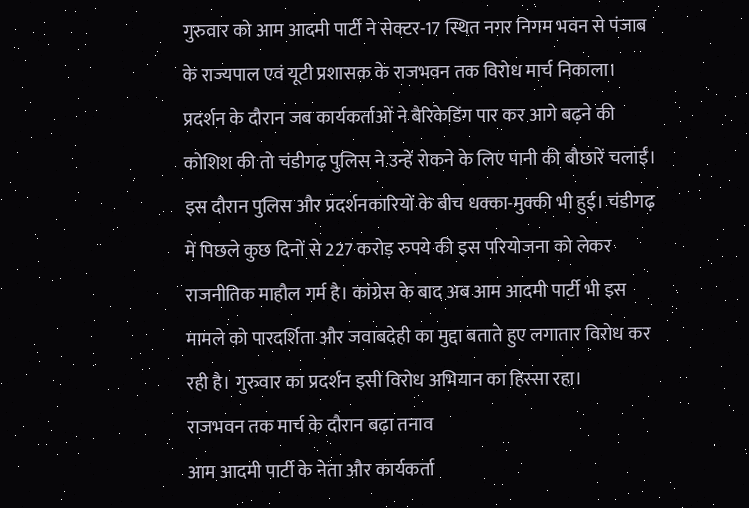गुरुवार को आम आदमी पार्टी ने सेक्टर-17 स्थित नगर निगम भवन से पंजाब के राज्यपाल एवं यूटी प्रशासक के राजभवन तक विरोध मार्च निकाला। प्रदर्शन के दौरान जब कार्यकर्ताओं ने बैरिकेडिंग पार कर आगे बढ़ने की कोशिश की तो चंडीगढ़ पुलिस ने उन्हें रोकने के लिए पानी की बौछारें चलाईं। इस दौरान पुलिस और प्रदर्शनकारियों के बीच धक्का-मुक्की भी हुई। चंडीगढ़ में पिछले कुछ दिनों से 227 करोड़ रुपये की इस परियोजना को लेकर राजनीतिक माहौल गर्म है। कांग्रेस के बाद अब आम आदमी पार्टी भी इस मामले को पारदर्शिता और जवाबदेही का मुद्दा बताते हुए लगातार विरोध कर रही है। गुरुवार का प्रदर्शन इसी विरोध अभियान का हिस्सा रहा।
राजभवन तक मार्च के दौरान बढ़ा तनाव
आम आदमी पार्टी के नेता और कार्यकर्ता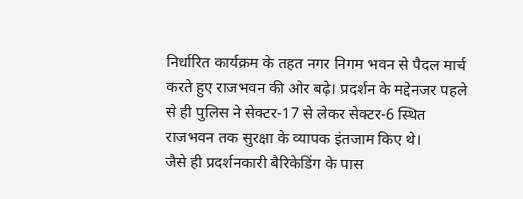निर्धारित कार्यक्रम के तहत नगर निगम भवन से पैदल मार्च करते हुए राजभवन की ओर बढ़े। प्रदर्शन के मद्देनजर पहले से ही पुलिस ने सेक्टर-17 से लेकर सेक्टर-6 स्थित राजभवन तक सुरक्षा के व्यापक इंतजाम किए थे।
जैसे ही प्रदर्शनकारी बैरिकेडिंग के पास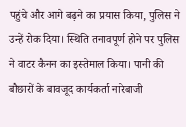पहुंचे और आगे बढ़ने का प्रयास किया, पुलिस ने उन्हें रोक दिया। स्थिति तनावपूर्ण होने पर पुलिस ने वाटर कैनन का इस्तेमाल किया। पानी की बौछारों के बावजूद कार्यकर्ता नारेबाजी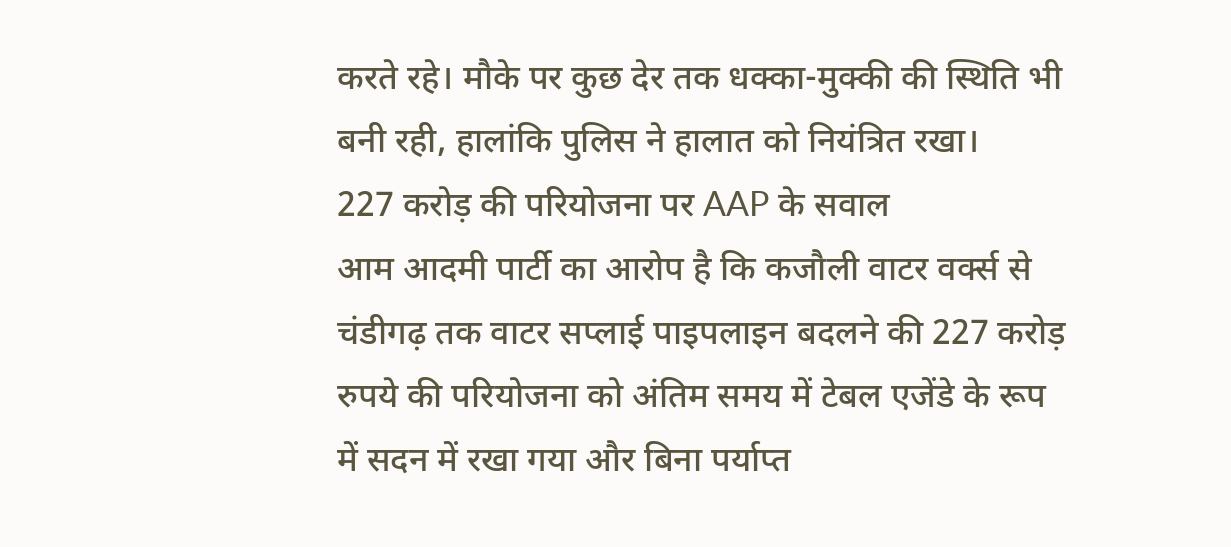करते रहे। मौके पर कुछ देर तक धक्का-मुक्की की स्थिति भी बनी रही, हालांकि पुलिस ने हालात को नियंत्रित रखा।
227 करोड़ की परियोजना पर AAP के सवाल
आम आदमी पार्टी का आरोप है कि कजौली वाटर वर्क्स से चंडीगढ़ तक वाटर सप्लाई पाइपलाइन बदलने की 227 करोड़ रुपये की परियोजना को अंतिम समय में टेबल एजेंडे के रूप में सदन में रखा गया और बिना पर्याप्त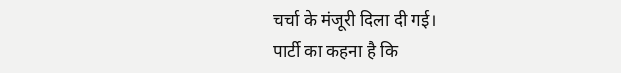चर्चा के मंजूरी दिला दी गई।
पार्टी का कहना है कि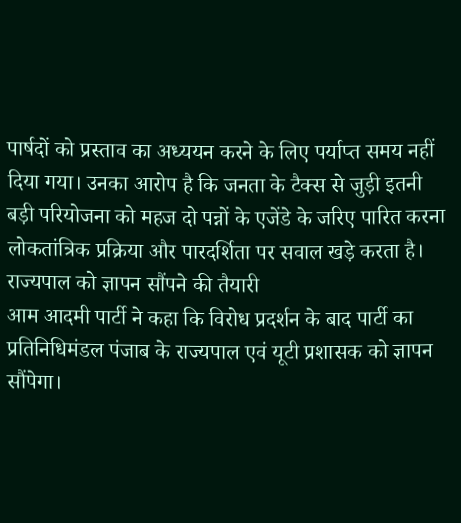पार्षदों को प्रस्ताव का अध्ययन करने के लिए पर्याप्त समय नहीं दिया गया। उनका आरोप है कि जनता के टैक्स से जुड़ी इतनी बड़ी परियोजना को महज दो पन्नों के एजेंडे के जरिए पारित करना लोकतांत्रिक प्रक्रिया और पारदर्शिता पर सवाल खड़े करता है।
राज्यपाल को ज्ञापन सौंपने की तैयारी
आम आदमी पार्टी ने कहा कि विरोध प्रदर्शन के बाद पार्टी का प्रतिनिधिमंडल पंजाब के राज्यपाल एवं यूटी प्रशासक को ज्ञापन सौंपेगा।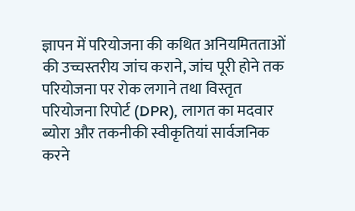ज्ञापन में परियोजना की कथित अनियमितताओं की उच्चस्तरीय जांच कराने, जांच पूरी होने तक परियोजना पर रोक लगाने तथा विस्तृत परियोजना रिपोर्ट (DPR), लागत का मदवार ब्योरा और तकनीकी स्वीकृतियां सार्वजनिक करने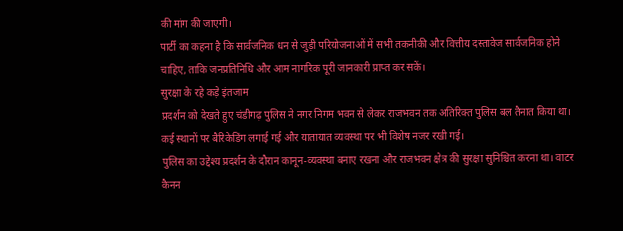की मांग की जाएगी।
पार्टी का कहना है कि सार्वजनिक धन से जुड़ी परियोजनाओं में सभी तकनीकी और वित्तीय दस्तावेज सार्वजनिक होने चाहिए, ताकि जनप्रतिनिधि और आम नागरिक पूरी जानकारी प्राप्त कर सकें।
सुरक्षा के रहे कड़े इंतजाम
प्रदर्शन को देखते हुए चंडीगढ़ पुलिस ने नगर निगम भवन से लेकर राजभवन तक अतिरिक्त पुलिस बल तैनात किया था। कई स्थानों पर बैरिकेडिंग लगाई गई और यातायात व्यवस्था पर भी विशेष नजर रखी गई।
पुलिस का उद्देश्य प्रदर्शन के दौरान कानून-व्यवस्था बनाए रखना और राजभवन क्षेत्र की सुरक्षा सुनिश्चित करना था। वाटर कैनन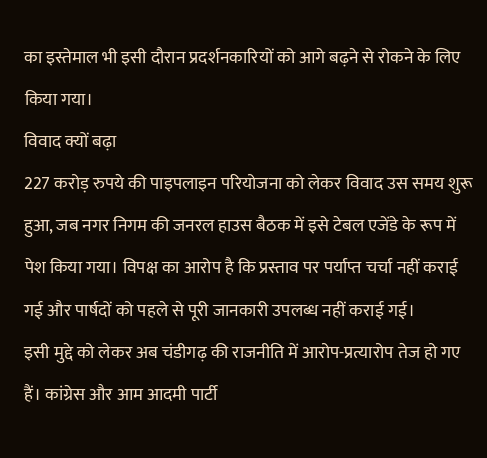का इस्तेमाल भी इसी दौरान प्रदर्शनकारियों को आगे बढ़ने से रोकने के लिए किया गया।
विवाद क्यों बढ़ा
227 करोड़ रुपये की पाइपलाइन परियोजना को लेकर विवाद उस समय शुरू हुआ, जब नगर निगम की जनरल हाउस बैठक में इसे टेबल एजेंडे के रूप में पेश किया गया। विपक्ष का आरोप है कि प्रस्ताव पर पर्याप्त चर्चा नहीं कराई गई और पार्षदों को पहले से पूरी जानकारी उपलब्ध नहीं कराई गई।
इसी मुद्दे को लेकर अब चंडीगढ़ की राजनीति में आरोप-प्रत्यारोप तेज हो गए हैं। कांग्रेस और आम आदमी पार्टी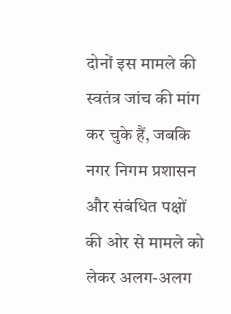दोनों इस मामले की स्वतंत्र जांच की मांग कर चुके हैं, जबकि नगर निगम प्रशासन और संबंधित पक्षों की ओर से मामले को लेकर अलग-अलग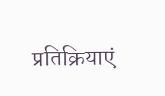प्रतिक्रियाएं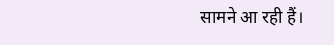सामने आ रही हैं।